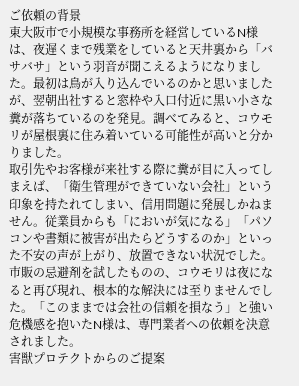ご依頼の背景
東大阪市で小規模な事務所を経営しているN様は、夜遅くまで残業をしていると天井裏から「バサバサ」という羽音が聞こえるようになりました。最初は鳥が入り込んでいるのかと思いましたが、翌朝出社すると窓枠や入口付近に黒い小さな糞が落ちているのを発見。調べてみると、コウモリが屋根裏に住み着いている可能性が高いと分かりました。
取引先やお客様が来社する際に糞が目に入ってしまえば、「衛生管理ができていない会社」という印象を持たれてしまい、信用問題に発展しかねません。従業員からも「においが気になる」「パソコンや書類に被害が出たらどうするのか」といった不安の声が上がり、放置できない状況でした。
市販の忌避剤を試したものの、コウモリは夜になると再び現れ、根本的な解決には至りませんでした。「このままでは会社の信頼を損なう」と強い危機感を抱いたN様は、専門業者への依頼を決意されました。
害獣プロテクトからのご提案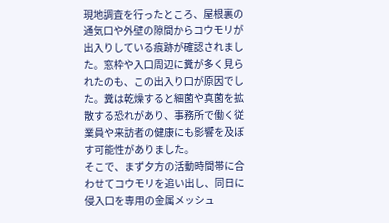現地調査を行ったところ、屋根裏の通気口や外壁の隙間からコウモリが出入りしている痕跡が確認されました。窓枠や入口周辺に糞が多く見られたのも、この出入り口が原因でした。糞は乾燥すると細菌や真菌を拡散する恐れがあり、事務所で働く従業員や来訪者の健康にも影響を及ぼす可能性がありました。
そこで、まず夕方の活動時間帯に合わせてコウモリを追い出し、同日に侵入口を専用の金属メッシュ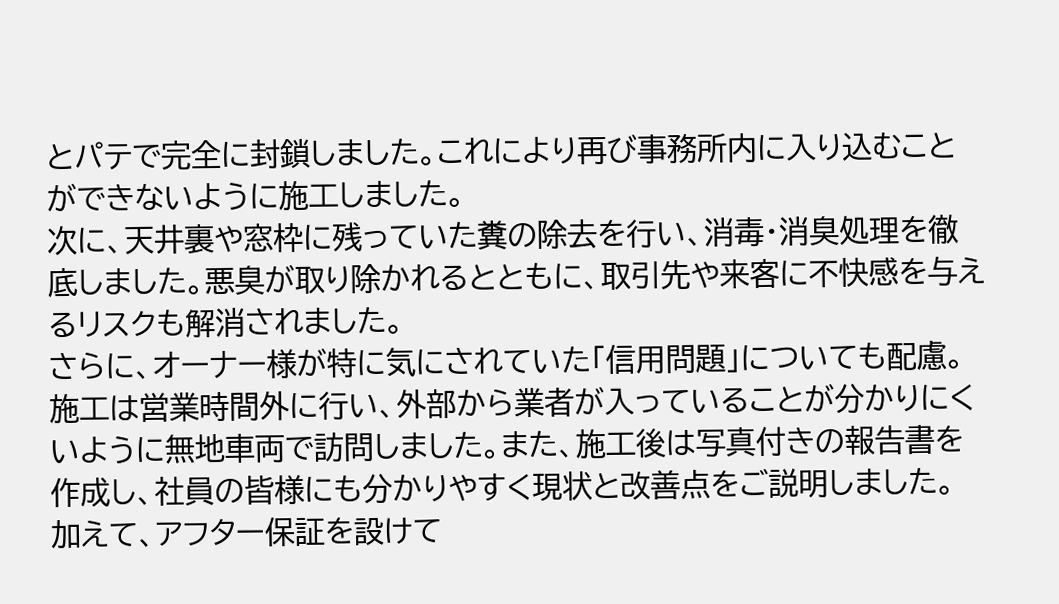とパテで完全に封鎖しました。これにより再び事務所内に入り込むことができないように施工しました。
次に、天井裏や窓枠に残っていた糞の除去を行い、消毒・消臭処理を徹底しました。悪臭が取り除かれるとともに、取引先や来客に不快感を与えるリスクも解消されました。
さらに、オーナー様が特に気にされていた「信用問題」についても配慮。施工は営業時間外に行い、外部から業者が入っていることが分かりにくいように無地車両で訪問しました。また、施工後は写真付きの報告書を作成し、社員の皆様にも分かりやすく現状と改善点をご説明しました。
加えて、アフター保証を設けて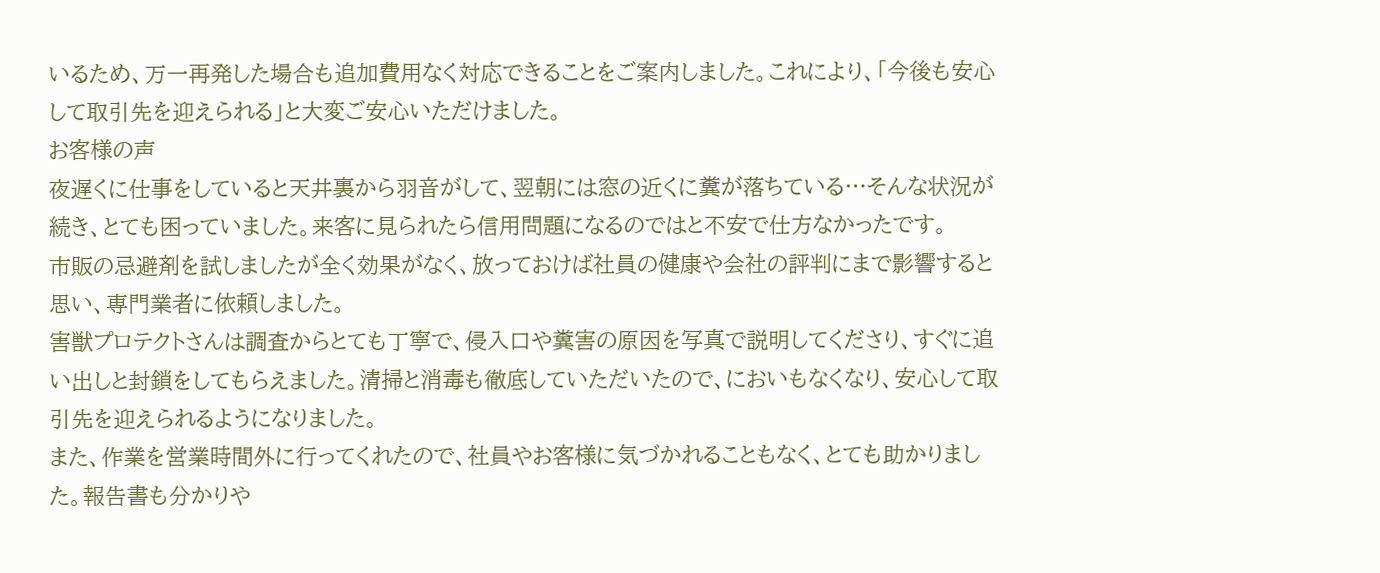いるため、万一再発した場合も追加費用なく対応できることをご案内しました。これにより、「今後も安心して取引先を迎えられる」と大変ご安心いただけました。
お客様の声
夜遅くに仕事をしていると天井裏から羽音がして、翌朝には窓の近くに糞が落ちている…そんな状況が続き、とても困っていました。来客に見られたら信用問題になるのではと不安で仕方なかったです。
市販の忌避剤を試しましたが全く効果がなく、放っておけば社員の健康や会社の評判にまで影響すると思い、専門業者に依頼しました。
害獣プロテクトさんは調査からとても丁寧で、侵入口や糞害の原因を写真で説明してくださり、すぐに追い出しと封鎖をしてもらえました。清掃と消毒も徹底していただいたので、においもなくなり、安心して取引先を迎えられるようになりました。
また、作業を営業時間外に行ってくれたので、社員やお客様に気づかれることもなく、とても助かりました。報告書も分かりや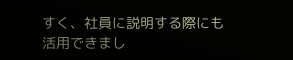すく、社員に説明する際にも活用できまし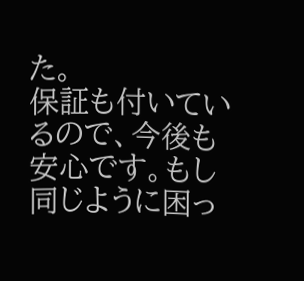た。
保証も付いているので、今後も安心です。もし同じように困っ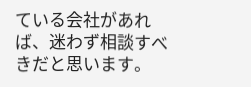ている会社があれば、迷わず相談すべきだと思います。